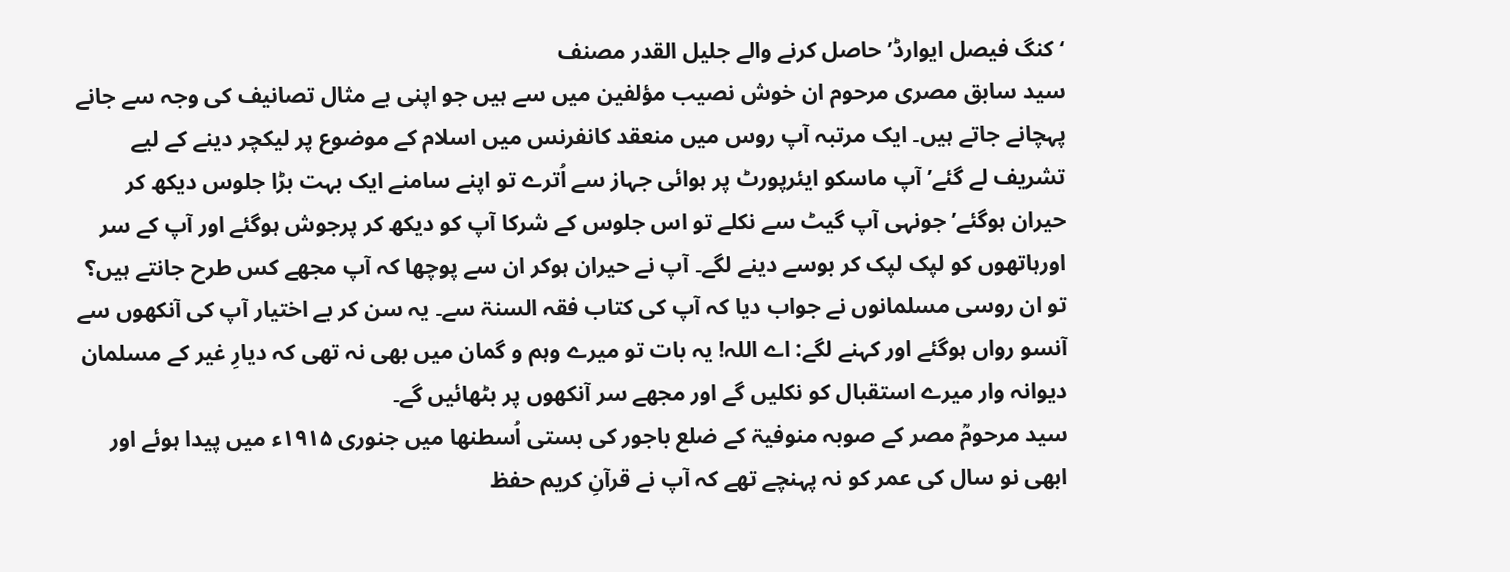‘کنگ فیصل ایوارڈ’ حاصل کرنے والے جلیل القدر مصنف
سید سابق مصری مرحوم ان خوش نصیب مؤلفین میں سے ہیں جو اپنی بے مثال تصانیف کی وجہ سے جانے پہچانے جاتے ہیں۔ ایک مرتبہ آپ روس میں منعقد کانفرنس میں اسلام کے موضوع پر لیکچر دینے کے لیے تشریف لے گئے’ آپ ماسکو ایئرپورٹ پر ہوائی جہاز سے اُترے تو اپنے سامنے ایک بہت بڑا جلوس دیکھ کر حیران ہوگئے’ جونہی آپ گیٹ سے نکلے تو اس جلوس کے شرکا آپ کو دیکھ کر پرجوش ہوگئے اور آپ کے سر اورہاتھوں کو لپک لپک کر بوسے دینے لگے۔ آپ نے حیران ہوکر ان سے پوچھا کہ آپ مجھے کس طرح جانتے ہیں؟ تو ان روسی مسلمانوں نے جواب دیا کہ آپ کی کتاب فقہ السنۃ سے۔ یہ سن کر بے اختیار آپ کی آنکھوں سے آنسو رواں ہوگئے اور کہنے لگے: اے اللہ! یہ بات تو میرے وہم و گمان میں بھی نہ تھی کہ دیارِ غیر کے مسلمان دیوانہ وار میرے استقبال کو نکلیں گے اور مجھے سر آنکھوں پر بٹھائیں گے۔
سید مرحومؒ مصر کے صوبہ منوفیۃ کے ضلع باجور کی بستی اُسطنھا میں جنوری ۱۹۱۵ء میں پیدا ہوئے اور ابھی نو سال کی عمر کو نہ پہنچے تھے کہ آپ نے قرآنِ کریم حفظ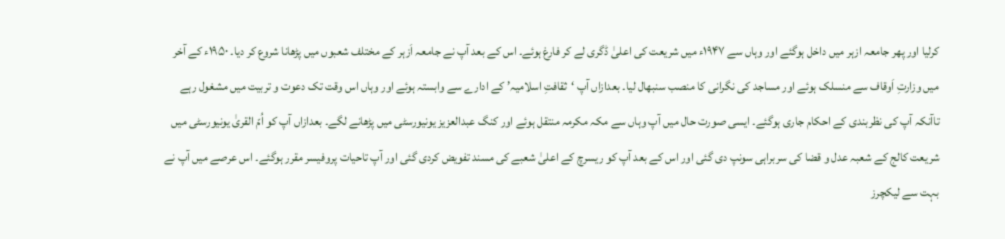کرلیا اور پھر جامعہ ازہر میں داخل ہوگئے اور وہاں سے ۱۹۴۷ء میں شریعت کی اعلیٰ ڈگری لے کر فارغ ہوئے۔ اس کے بعد آپ نے جامعہ اَزہر کے مختلف شعبوں میں پڑھانا شروع کر دیا۔ ۱۹۵۰ء کے آخر میں وزارتِ اَوقاف سے منسلک ہوئے اور مساجد کی نگرانی کا منصب سنبھال لیا۔ بعدازاں آپ ‘ثقافتِ اسلامیہ’ کے ادارے سے وابستہ ہوئے اور وہاں اس وقت تک دعوت و تربیت میں مشغول رہے تاآنکہ آپ کی نظربندی کے احکام جاری ہوگئے۔ ایسی صورت حال میں آپ وہاں سے مکہ مکرمہ منتقل ہوئے اور کنگ عبدالعزیز یونیورسٹی میں پڑھانے لگے۔ بعدازاں آپ کو اُمّ القریٰ یونیورسٹی میں شریعت کالج کے شعبہ عدل و قضا کی سربراہی سونپ دی گئی اور اس کے بعد آپ کو ریسرچ کے اعلیٰ شعبے کی مسند تفویض کردی گئی اور آپ تاحیات پروفیسر مقرر ہوگئے۔ اس عرصے میں آپ نے بہت سے لیکچرز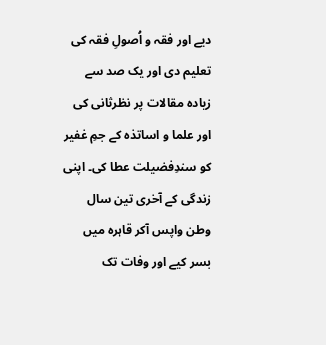دیے اور فقہ و اُصولِ فقہ کی تعلیم دی اور یک صد سے زیادہ مقالات پر نظرثانی کی اور علما و اساتذہ کے جمِ غفیر کو سندِفضیلت عطا کی۔ اپنی زندگی کے آخری تین سال وطن واپس آکر قاہرہ میں بسر کیے اور وفات تک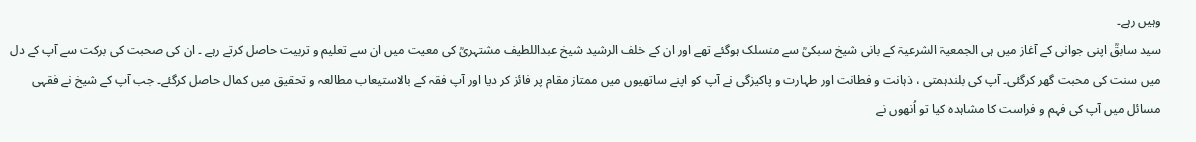وہیں رہے۔
سید سابقؒ اپنی جوانی کے آغاز میں ہی الجمعیۃ الشرعیۃ کے بانی شیخ سبکیؒ سے منسلک ہوگئے تھے اور ان کے خلف الرشید شیخ عبداللطیف مشتہریؒ کی معیت میں ان سے تعلیم و تربیت حاصل کرتے رہے ۔ ان کی صحبت کی برکت سے آپ کے دل میں سنت کی محبت گھر کرگئی۔ آپ کی بلندہمتی ، ذہانت و فطانت اور طہارت و پاکیزگی نے آپ کو اپنے ساتھیوں میں ممتاز مقام پر فائز کر دیا اور آپ فقہ کے بالاستیعاب مطالعہ و تحقیق میں کمال حاصل کرگئے۔ جب آپ کے شیخ نے فقہی مسائل میں آپ کی فہم و فراست کا مشاہدہ کیا تو اُنھوں نے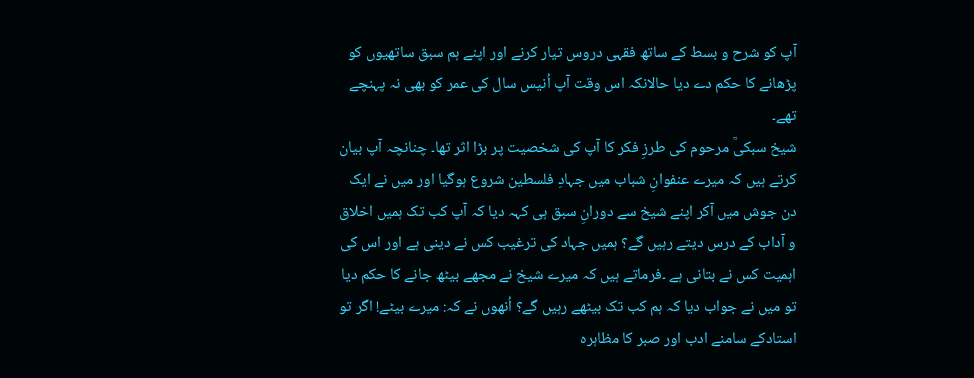آپ کو شرح و بسط کے ساتھ فقہی دروس تیار کرنے اور اپنے ہم سبق ساتھیوں کو پڑھانے کا حکم دے دیا حالانکہ اس وقت آپ اُنیس سال کی عمر کو بھی نہ پہنچے تھے۔
شیخ سبکیؒ مرحوم کی طرزِ فکر کا آپ کی شخصیت پر بڑا اثر تھا۔ چنانچہ آپ بیان کرتے ہیں کہ میرے عنفوانِ شباب میں جہادِ فلسطین شروع ہوگیا اور میں نے ایک دن جوش میں آکر اپنے شیخ سے دورانِ سبق ہی کہہ دیا کہ آپ کب تک ہمیں اخلاق و آداب کے درس دیتے رہیں گے؟ ہمیں جہاد کی ترغیب کس نے دینی ہے اور اس کی اہمیت کس نے بتانی ہے ۔فرماتے ہیں کہ میرے شیخ نے مجھے بیٹھ جانے کا حکم دیا تو میں نے جواب دیا کہ ہم کب تک بیٹھے رہیں گے؟ اُنھوں نے کہ: میرے بیٹے! اگر تو استادکے سامنے ادب اور صبر کا مظاہرہ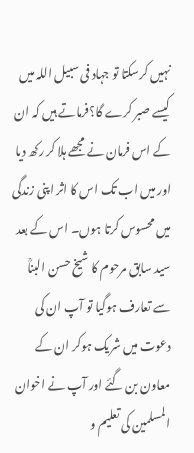نہیں کرسکتا تو جہاد فی سبیل اللہ میں کیسے صبر کرے گا؟فرماتے ہیں کہ ان کے اس فرمان نے مجھے ہلا کر رکھ دیا اور میں اب تک اس کا اثر اپنی زندگی میں محسوس کرتا ہوں۔ اس کے بعد سید سابق مرحوم کا شیخ حسن البناؒ سے تعارف ہوگیا تو آپ ان کی دعوت میں شریک ہوکر ان کے معاون بن گئے اور آپ نے اخوان المسلمین کی تعلیم و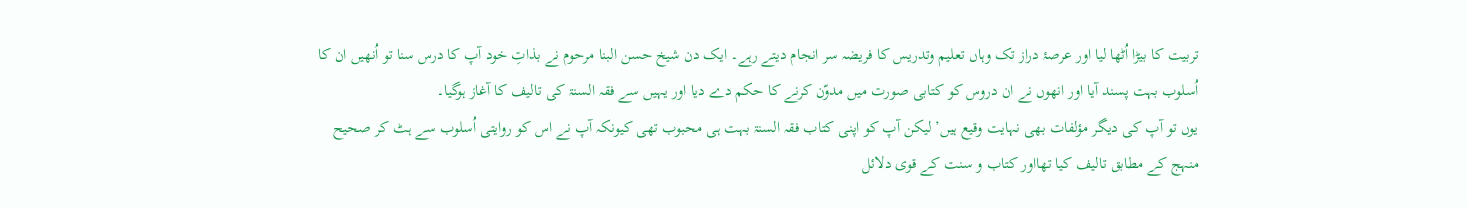تربیت کا بیڑا اُٹھا لیا اور عرصۂ دراز تک وہاں تعلیم وتدریس کا فریضہ سر انجام دیتے رہے۔ ایک دن شیخ حسن البنا مرحوم نے بذاتِ خود آپ کا درس سنا تو اُنھیں ان کا اُسلوب بہت پسند آیا اور انھوں نے ان دروس کو کتابی صورت میں مدوّن کرنے کا حکم دے دیا اور یہیں سے فقہ السنۃ کی تالیف کا آغاز ہوگیا۔
یوں تو آپ کی دیگر مؤلفات بھی نہایت وقیع ہیں’ لیکن آپ کو اپنی کتاب فقہ السنۃ بہت ہی محبوب تھی کیونکہ آپ نے اس کو روایتی اُسلوب سے ہٹ کر صحیح منہج کے مطابق تالیف کیا تھااور کتاب و سنت کے قوی دلائل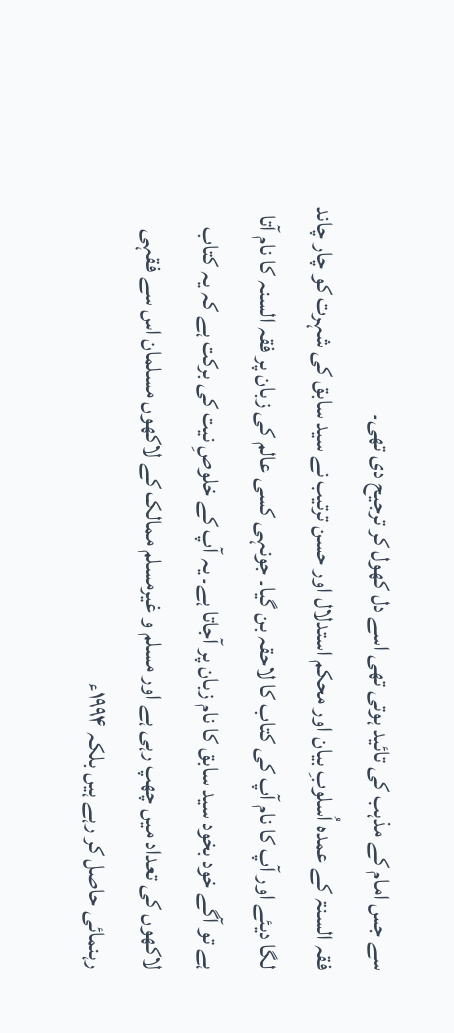سے جس امام کے مذہب کی تائید ہوتی تھی اسے دل کھول کر ترجیح دی تھی۔
فقہ السنۃ کے عمدہ اُسلوبِ بیان اور محکم استدلال اور حسن ترتیب نے سید سابق کی شہرت کو چار چاند لگا دیئے اور آپ کا نام آپ کی کتاب کا لاحقہ بن گیا۔ جونہی کسی عالم کی زبان پر فقہ السنہ کا نام آتا ہے تو آگے خود بخود سید سابق کا نام زبان پر آجاتا ہے۔ یہ آپ کے خلوصِ نیت کی برکت ہے کہ یہ کتاب لاکھوں کی تعداد میں چھپ رہی ہے اور مسلم و غیرمسلم ممالک کے لاکھوں مسلمان اس سے فقہی رہنمائی حاصل کر رہے ہیں بلکہ ۱۹۹۴ء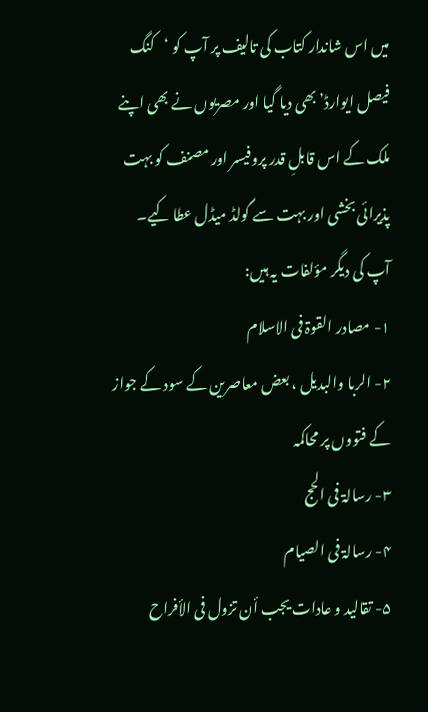میں اس شاندار کتاب کی تالیف پر آپ کو ‘کنگ فیصل ایوارڈ’ بھی دیا گیا اور مصریوں نے بھی اپنے ملک کے اس قابلِ قدر پروفیسر اور مصنف کو بہت پذیرائی بخشی اور بہت سے گولڈ میڈل عطا کیے۔
آپ کی دیگر مؤلفات یہ ہیں:
۱- مصادر القوۃ فی الاسلام
۲- الربا والبدیل ، بعض معاصرین کے سود کے جواز کے فتووں پر محاکمہ
۳- رسالۃ فی الحج
۴- رسالۃ فی الصیام
۵- تقالید و عادات یجب أن تزول فی الأفراح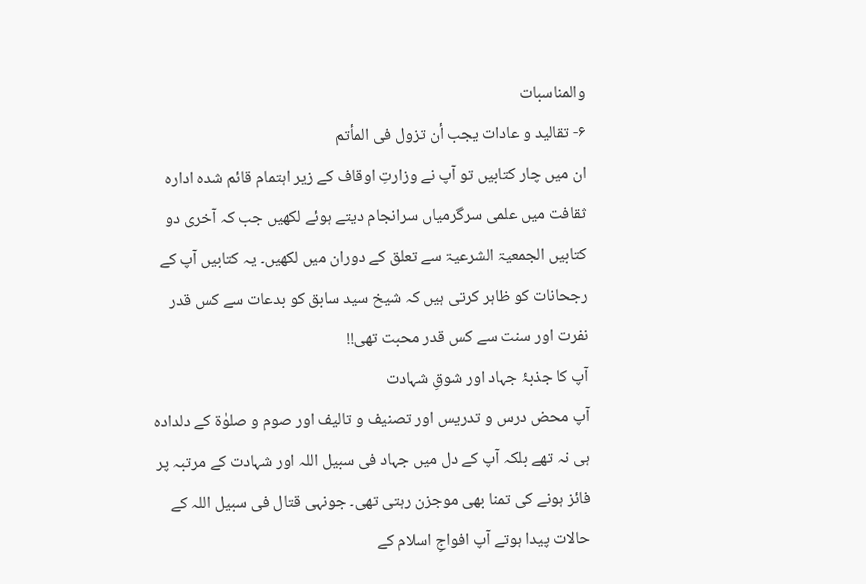والمناسبات
۶- تقالید و عادات یجب أن تزول فی المأتم
ان میں چار کتابیں تو آپ نے وزارتِ اوقاف کے زیر اہتمام قائم شدہ ادارہ ثقافت میں علمی سرگرمیاں سرانجام دیتے ہوئے لکھیں جب کہ آخری دو کتابیں الجمعیۃ الشرعیۃ سے تعلق کے دوران میں لکھیں۔ یہ کتابیں آپ کے رجحانات کو ظاہر کرتی ہیں کہ شیخ سید سابق کو بدعات سے کس قدر نفرت اور سنت سے کس قدر محبت تھی!!
آپ کا جذبۂ جہاد اور شوقِ شہادت
آپ محض درس و تدریس اور تصنیف و تالیف اور صوم و صلوٰۃ کے دلدادہ ہی نہ تھے بلکہ آپ کے دل میں جہاد فی سبیل اللہ اور شہادت کے مرتبہ پر فائز ہونے کی تمنا بھی موجزن رہتی تھی۔ جونہی قتال فی سبیل اللہ کے حالات پیدا ہوتے آپ افواجِ اسلام کے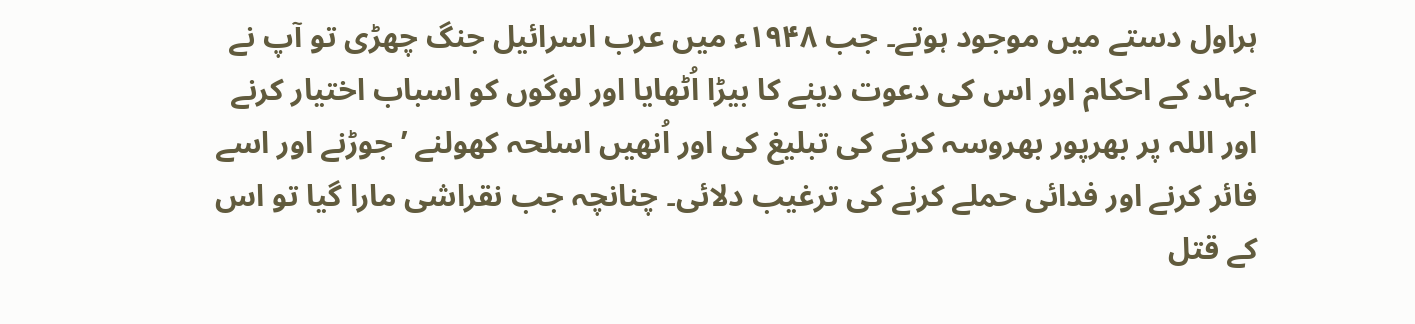ہراول دستے میں موجود ہوتے۔ جب ۱۹۴۸ء میں عرب اسرائیل جنگ چھڑی تو آپ نے جہاد کے احکام اور اس کی دعوت دینے کا بیڑا اُٹھایا اور لوگوں کو اسباب اختیار کرنے اور اللہ پر بھرپور بھروسہ کرنے کی تبلیغ کی اور اُنھیں اسلحہ کھولنے ’ جوڑنے اور اسے فائر کرنے اور فدائی حملے کرنے کی ترغیب دلائی۔ چنانچہ جب نقراشی مارا گیا تو اس کے قتل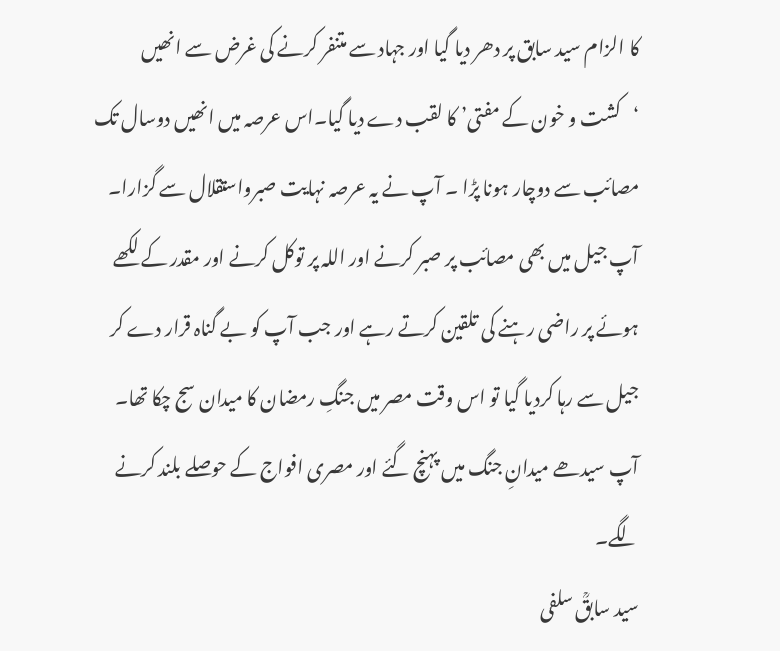کا الزام سید سابق پر دھر دیا گیا اور جہاد سے متنفر کرنے کی غرض سے انھیں ‘کشت و خون کے مفتی’ کا لقب دے دیا گیا۔اس عرصہ میں انھیں دوسال تک مصائب سے دوچار ہونا پڑا ۔ آپ نے یہ عرصہ نہایت صبرواستقلال سے گزارا۔ آپ جیل میں بھی مصائب پر صبر کرنے اور اللہ پر توکل کرنے اور مقدر کے لکھے ہوئے پر راضی رہنے کی تلقین کرتے رہے اور جب آپ کو بے گناہ قرار دے کر جیل سے رہا کردیا گیا تو اس وقت مصر میں جنگِ رمضان کا میدان سج چکا تھا۔ آپ سیدھے میدانِ جنگ میں پہنچ گئے اور مصری افواج کے حوصلے بلند کرنے لگے۔
سید سابقؒ سلفی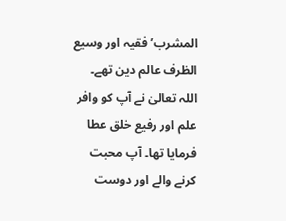المشرب’ فقیہ اور وسیع الظرف عالم دین تھے۔ اللہ تعالیٰ نے آپ کو وافر علم اور رفیع خلق عطا فرمایا تھا۔ آپ محبت کرنے والے اور دوست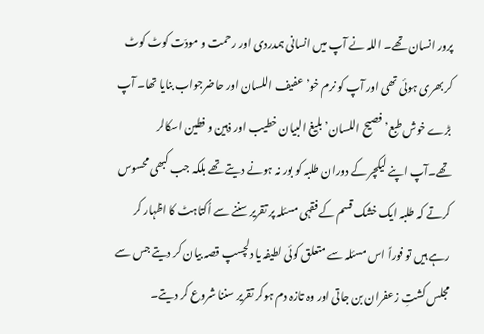پرور انسان تھے۔ اللہ نے آپ میں انسانی ہمدردی اور رحمت و مودّت کوٹ کوٹ کر بھری ہوئی تھی اور آپ کو نرم خو’ عفیف اللسان اور حاضرجواب بنایا تھا۔ آپ بڑے خوش طبع’ فصیح اللسان’ بلیغ البیان خطیب اور ذہین و فطین اسکالر تھے۔آپ اپنے لیکچر کے دوران طلبہ کو بور نہ ہونے دیتے تھے بلکہ جب کبھی محسوس کرتے کہ طلبہ ایک خشک قسم کے فقہی مسئلہ پر تقریر سننے سے اُکتاہٹ کا اظہار کر رہے ہیں تو فوراً اس مسئلہ سے متعلق کوئی لطیفہ یا دلچسپ قصہ بیان کر دیتے جس سے مجلس کشتِ زعفران بن جاتی اور وہ تازہ دم ہوکر تقریر سننا شروع کر دیتے۔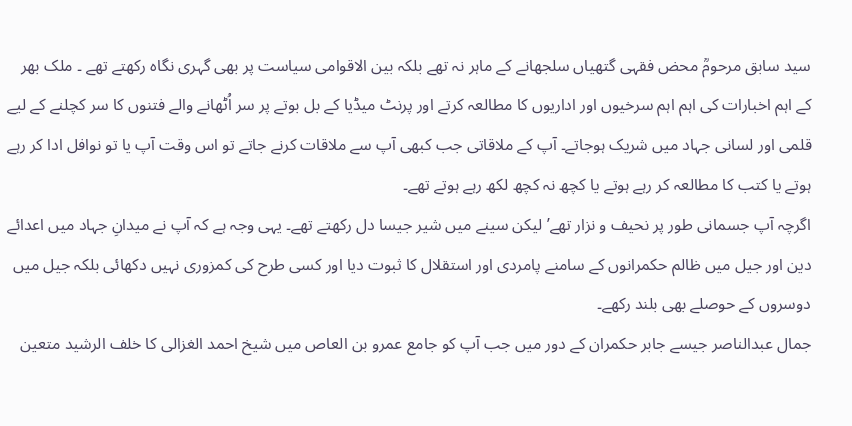سید سابق مرحومؒ محض فقہی گتھیاں سلجھانے کے ماہر نہ تھے بلکہ بین الاقوامی سیاست پر بھی گہری نگاہ رکھتے تھے ۔ ملک بھر کے اہم اخبارات کی اہم اہم سرخیوں اور اداریوں کا مطالعہ کرتے اور پرنٹ میڈیا کے بل بوتے پر سر اُٹھانے والے فتنوں کا سر کچلنے کے لیے قلمی اور لسانی جہاد میں شریک ہوجاتے۔ آپ کے ملاقاتی جب کبھی آپ سے ملاقات کرنے جاتے تو اس وقت آپ یا تو نوافل ادا کر رہے ہوتے یا کتب کا مطالعہ کر رہے ہوتے یا کچھ نہ کچھ لکھ رہے ہوتے تھے۔
اگرچہ آپ جسمانی طور پر نحیف و نزار تھے’ لیکن سینے میں شیر جیسا دل رکھتے تھے۔ یہی وجہ ہے کہ آپ نے میدانِ جہاد میں اعدائے دین اور جیل میں ظالم حکمرانوں کے سامنے پامردی اور استقلال کا ثبوت دیا اور کسی طرح کی کمزوری نہیں دکھائی بلکہ جیل میں دوسروں کے حوصلے بھی بلند رکھے۔
جمال عبدالناصر جیسے جابر حکمران کے دور میں جب آپ کو جامع عمرو بن العاص میں شیخ احمد الغزالی کا خلف الرشید متعین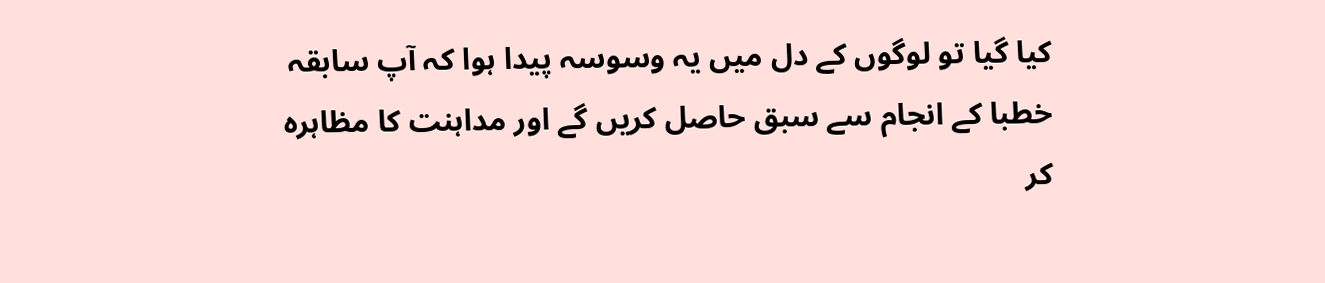کیا گیا تو لوگوں کے دل میں یہ وسوسہ پیدا ہوا کہ آپ سابقہ خطبا کے انجام سے سبق حاصل کریں گے اور مداہنت کا مظاہرہ کر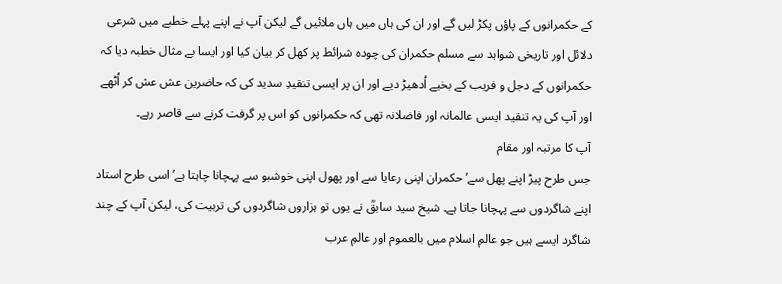کے حکمرانوں کے پاؤں پکڑ لیں گے اور ان کی ہاں میں ہاں ملائیں گے لیکن آپ نے اپنے پہلے خطبے میں شرعی دلائل اور تاریخی شواہد سے مسلم حکمران کی چودہ شرائط پر کھل کر بیان کیا اور ایسا بے مثال خطبہ دیا کہ حکمرانوں کے دجل و فریب کے بخیے اُدھیڑ دیے اور ان پر ایسی تنقیدِ سدید کی کہ حاضرین عش عش کر اُٹھے اور آپ کی یہ تنقید ایسی عالمانہ اور فاضلانہ تھی کہ حکمرانوں کو اس پر گرفت کرنے سے قاصر رہے۔
آپ کا مرتبہ اور مقام
جس طرح پیڑ اپنے پھل سے’ حکمران اپنی رعایا سے اور پھول اپنی خوشبو سے پہچانا چاہتا ہے’ اسی طرح استاد اپنے شاگردوں سے پہچانا جاتا ہے۔ شیخ سید سابقؒ نے یوں تو ہزاروں شاگردوں کی تربیت کی، لیکن آپ کے چند شاگرد ایسے ہیں جو عالمِ اسلام میں بالعموم اور عالمِ عرب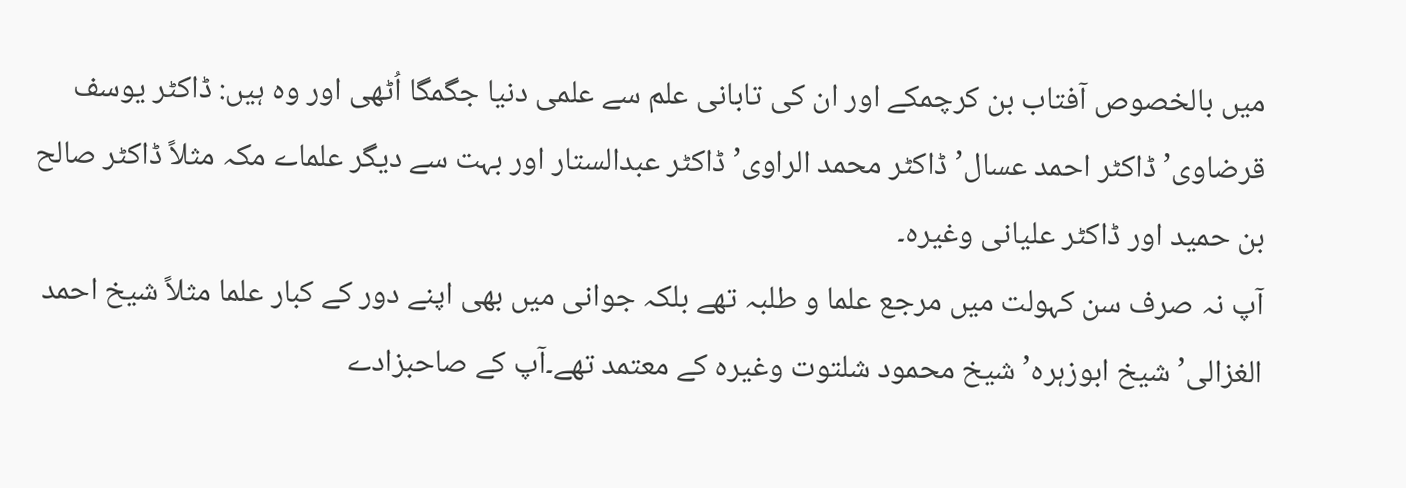میں بالخصوص آفتاب بن کرچمکے اور ان کی تابانی علم سے علمی دنیا جگمگا اُٹھی اور وہ ہیں: ڈاکٹر یوسف قرضاوی’ ڈاکٹر احمد عسال’ ڈاکٹر محمد الراوی’ ڈاکٹر عبدالستار اور بہت سے دیگر علماے مکہ مثلاً ڈاکٹر صالح بن حمید اور ڈاکٹر علیانی وغیرہ۔
آپ نہ صرف سن کہولت میں مرجع علما و طلبہ تھے بلکہ جوانی میں بھی اپنے دور کے کبار علما مثلاً شیخ احمد الغزالی’ شیخ ابوزہرہ’ شیخ محمود شلتوت وغیرہ کے معتمد تھے۔آپ کے صاحبزادے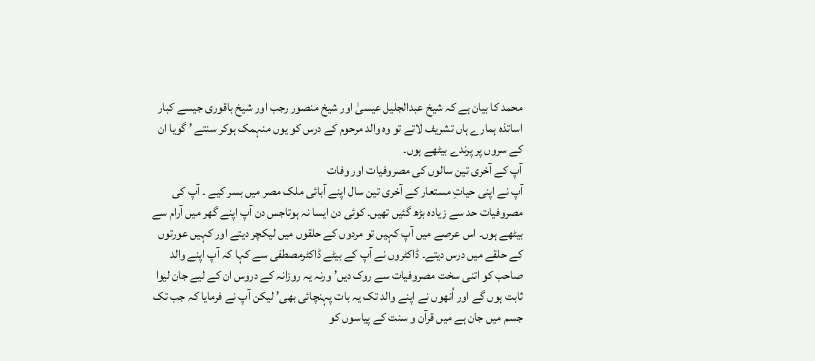محمد کا بیان ہے کہ شیخ عبدالجلیل عیسیٰ اور شیخ منصور رجب اور شیخ باقوری جیسے کبار اساتذہ ہمارے ہاں تشریف لاتے تو وہ والد مرحوم کے درس کو یوں منہمک ہوکر سنتے ’ گویا ان کے سروں پر پرندے بیٹھے ہوں۔
آپ کے آخری تین سالوں کی مصروفیات اور وفات
آپ نے اپنی حیاتِ مستعار کے آخری تین سال اپنے آبائی ملک مصر میں بسر کیے ۔ آپ کی مصروفیات حد سے زیادہ بڑھ گئیں تھیں۔ کوئی دن ایسا نہ ہوتاجس دن آپ اپنے گھر میں آرام سے بیٹھے ہوں۔ اس عرصے میں آپ کہیں تو مردوں کے حلقوں میں لیکچر دیتے اور کہیں عورتوں کے حلقے میں درس دیتے۔ ڈاکٹروں نے آپ کے بیٹے ڈاکٹرمصطفی سے کہا کہ آپ اپنے والد صاحب کو اتنی سخت مصروفیات سے روک دیں’ ورنہ یہ روزانہ کے دروس ان کے لیے جان لیوا ثابت ہوں گے اور اُنھوں نے اپنے والد تک یہ بات پہنچائی بھی’ لیکن آپ نے فرمایا کہ جب تک جسم میں جان ہے میں قرآن و سنت کے پیاسوں کو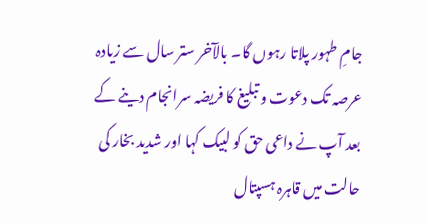جامِ طہور پلاتا رہوں گا۔ بالآخر ستر سال سے زیادہ عرصہ تک دعوت و تبلیغ کا فریضہ سرانجام دینے کے بعد آپ نے داعی حق کو لبیک کہا اور شدید بخار کی حالت میں قاہرہ ہسپتال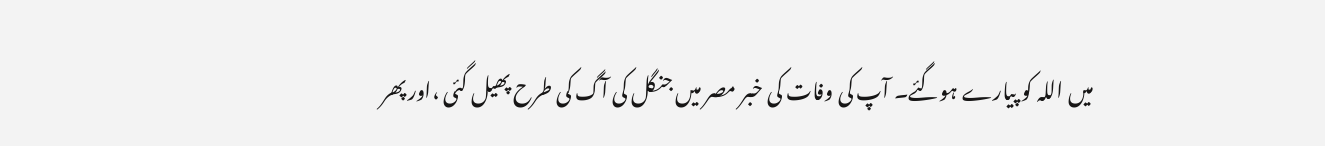میں اللہ کو پیارے ہوگئے۔ آپ کی وفات کی خبر مصر میں جنگل کی آگ کی طرح پھیل گئی ،اور پھر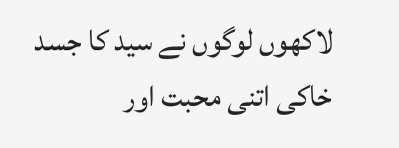لاکھوں لوگوں نے سید کا جسد خاکی اتنی محبت اور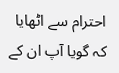احترام سے اٹھایا کہ گویا آپ ان کے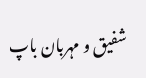شفیق و مہربان باپ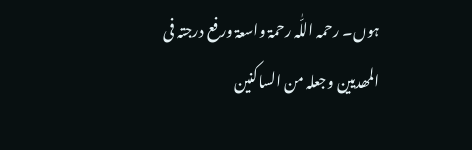ہوں۔ رحمہ اللّٰہ رحمۃ واسعۃ ورفع درجتہ فی المھدیین وجعلہ من الساکنین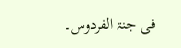فی جنۃ الفردوس۔